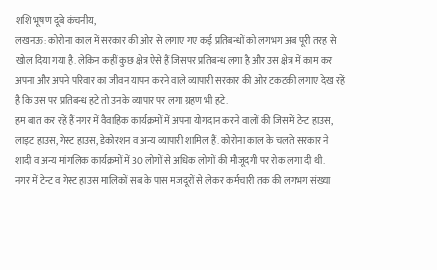शशि भूषण दूबे कंचनीय,
लखनऊ: कोरोना काल में सरकार की ओर से लगाए गए कई प्रतिबन्धों को लगभग अब पूरी तरह से खोल दिया गया है. लेकिन कहीं कुछ क्षेत्र ऐसे हैं जिसपर प्रतिबन्ध लगा है और उस क्षेत्र में काम कर अपना और अपने परिवार का जीवन यापन करने वाले व्यापारी सरकार की ओर टकटकी लगाए देख रहें है कि उस पर प्रतिबन्ध हटे तो उनके व्यापार पर लगा ग्रहण भी हटे.
हम बात कर रहें हैं नगर में वैवाहिक कार्यक्रमों में अपना योगदान करने वालों की जिसमें टेन्ट हाउस, लाइट हाउस, गेस्ट हाउस, डेकोरशन व अन्य व्यापारी शामिल हैं. कोरोना काल के चलते सरकार ने शादी व अन्य मांगलिक कार्यक्रमों में 30 लोगों से अधिक लोगों की मौजूदगी पर रोक लगा दी थी.
नगर में टेन्ट व गेस्ट हाउस मालिकों सब के पास मजदूरों से लेकर कर्मचारी तक की लगभग संख्या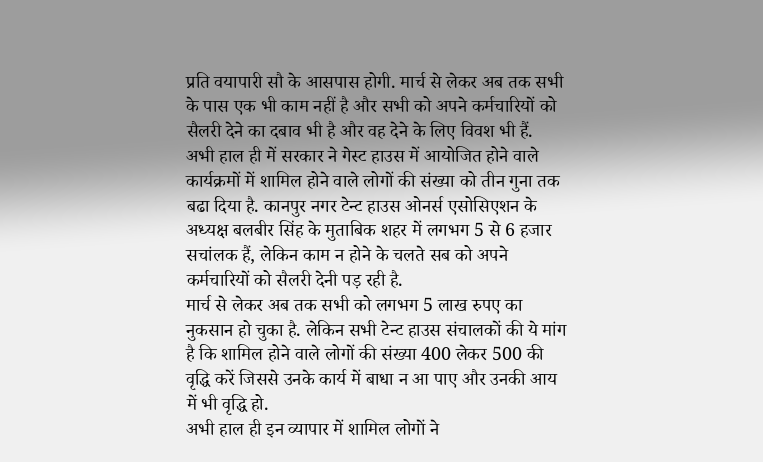प्रति वयापारी सौ के आसपास होगी. मार्च से लेकर अब तक सभी के पास एक भी काम नहीं है और सभी को अपने कर्मचारियों को सैलरी देने का दबाव भी है और वह देने के लिए विवश भी हैं.
अभी हाल ही में सरकार ने गेस्ट हाउस में आयोजित होने वाले कार्यक्रमों में शामिल होने वाले लोगों की संख्या को तीन गुना तक बढा दिया है. कानपुर नगर टेन्ट हाउस ओनर्स एसोसिएशन के अध्यक्ष बलबीर सिंह के मुताबिक शहर में लगभग 5 से 6 हजार सचांलक हैं, लेकिन काम न होने के चलते सब को अपने कर्मचारियों को सैलरी देनी पड़ रही है.
मार्च से लेकर अब तक सभी को लगभग 5 लाख रुपए का नुकसान हो चुका है. लेकिन सभी टेन्ट हाउस संचालकों की ये मांग है कि शामिल होने वाले लोगों की संख्या 400 लेकर 500 की वृद्धि करें जिससे उनके कार्य में बाधा न आ पाए और उनकी आय में भी वृद्धि हो.
अभी हाल ही इन व्यापार में शामिल लोगों ने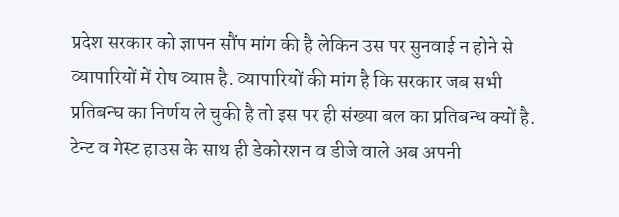प्रदेश सरकार को ज्ञापन सौंप मांग की है लेकिन उस पर सुनवाई न होने से व्यापारियों में रोष व्याप्त है. व्यापारियों की मांग है कि सरकार जब सभी प्रतिबन्घ का निर्णय ले चुकी है तो इस पर ही संख्या बल का प्रतिबन्ध क्यों है. टेन्ट व गेस्ट हाउस के साथ ही डेकोरशन व डीजे वाले अब अपनी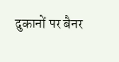दुकानों पर बैनर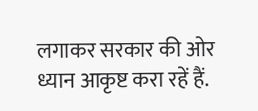लगाकर सरकार की ओर ध्यान आकृष्ट करा रहें हैं.